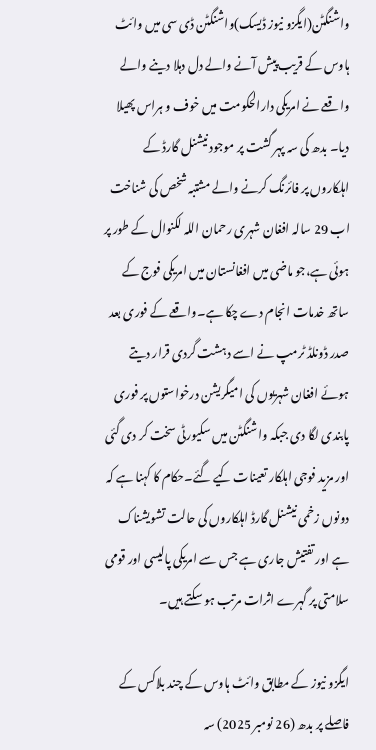واشنگٹن(ایگزو نیوز ڈیسک)واشنگٹن ڈی سی میں وائٹ ہاوس کے قریب پیش آنے والے دل دہلا دینے والے واقعے نے امریکی دارالحکومت میں خوف و ہراس پھیلا دیا۔ بدھ کی سہ پہر گشت پر موجود نیشنل گارڈ کے اہلکاروں پر فائرنگ کرنے والے مشتبہ شخص کی شناخت اب 29 سالہ افغان شہری رحمان اللہ لکنوال کے طور پر ہوئی ہے،جو ماضی میں افغانستان میں امریکی فوج کے ساتھ خدمات انجام دے چکا ہے۔واقعے کے فوری بعد صدر ڈونلڈ ٹرمپ نے اسے دہشت گردی قرار دیتے ہوئے افغان شہریوں کی امیگریشن درخواستوں پر فوری پابندی لگا دی جبکہ واشنگٹن میں سکیورٹی سخت کر دی گئی اور مزید فوجی اہلکار تعینات کیے گئے۔حکام کا کہنا ہے کہ دونوں زخمی نیشنل گارڈ اہلکاروں کی حالت تشویشناک ہے اور تفتیش جاری ہے جس سے امریکی پالیسی اور قومی سلامتی پر گہرے اثرات مرتب ہو سکتے ہیں۔

ایگزو نیوز کے مطابق وائٹ ہاوس کے چند بلاکس کے فاصلے پر بدھ (26 نومبر 2025) سہ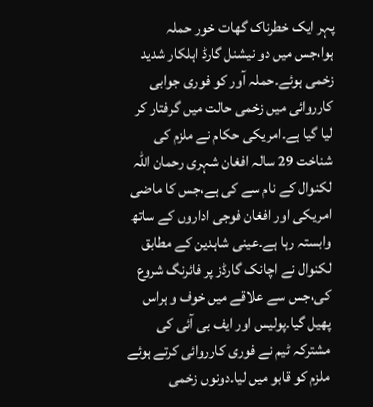پہر ایک خطرناک گھات خور حملہ ہوا،جس میں دو نیشنل گارڈ اہلکار شدید زخمی ہوئے۔حملہ آور کو فوری جوابی کارروائی میں زخمی حالت میں گرفتار کر لیا گیا ہے۔امریکی حکام نے ملزم کی شناخت 29 سالہ افغان شہری رحمان اللہ لکنوال کے نام سے کی ہے،جس کا ماضی امریکی اور افغان فوجی اداروں کے ساتھ وابستہ رہا ہے۔عینی شاہدین کے مطابق لکنوال نے اچانک گارڈز پر فائرنگ شروع کی،جس سے علاقے میں خوف و ہراس پھیل گیا۔پولیس اور ایف بی آئی کی مشترکہ ٹیم نے فوری کارروائی کرتے ہوئے ملزم کو قابو میں لیا۔دونوں زخمی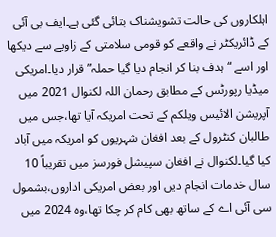اہلکاروں کی حالت تشویشناک بتائی گئی ہے۔ایف بی آئی کے ڈائریکٹر نے واقعے کو قومی سلامتی کے زاویے سے دیکھا اور اسے “ہدف بنا کر انجام دیا گیا حملہ” قرار دیا۔امریکی میڈیا رپورٹس کے مطابق رحمان اللہ لکنوال 2021 میں آپریشن الائیس ویلکم کے تحت امریکہ آیا تھا،جس میں طالبان کنٹرول کے بعد افغان شہریوں کو امریکہ میں آباد کیا گیا۔لکنوال نے افغان سپیشل فورسز میں تقریباً 10 سال خدمات انجام دیں اور بعض امریکی اداروں،بشمول سی آئی اے کے ساتھ بھی کام کر چکا تھا،وہ 2024 میں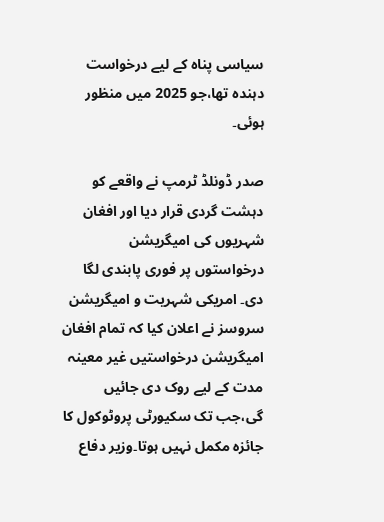سیاسی پناہ کے لیے درخواست دہندہ تھا،جو 2025 میں منظور ہوئی۔

صدر ڈونلڈ ٹرمپ نے واقعے کو دہشت گردی قرار دیا اور افغان شہریوں کی امیگریشن درخواستوں پر فوری پابندی لگا دی۔ امریکی شہریت و امیگریشن سروسز نے اعلان کیا کہ تمام افغان امیگریشن درخواستیں غیر معینہ مدت کے لیے روک دی جائیں گی،جب تک سکیورٹی پروٹوکول کا جائزہ مکمل نہیں ہوتا۔وزیر دفاع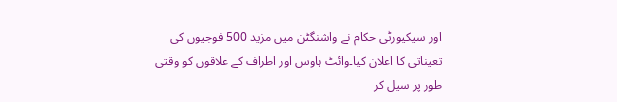اور سیکیورٹی حکام نے واشنگٹن میں مزید 500 فوجیوں کی تعیناتی کا اعلان کیا۔وائٹ ہاوس اور اطراف کے علاقوں کو وقتی طور پر سیل کر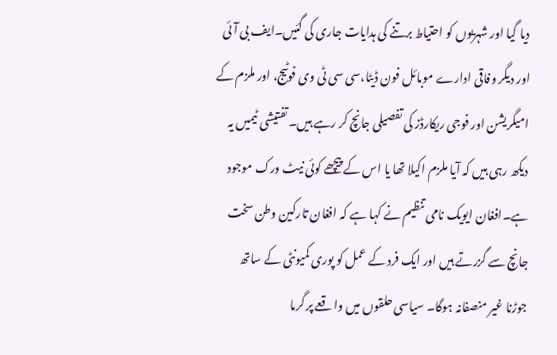دیا گیا اور شہریوں کو احتیاط برتنے کی ہدایات جاری کی گئیں۔ایف بی آئی اور دیگر وفاقی ادارے موبائل فون ڈیٹا،سی سی ٹی وی فوٹیج، اور ملزم کے امیگریشن اور فوجی ریکارڈز کی تفصیلی جانچ کر رہے ہیں۔ تفتیشی ٹیمیں یہ دیکھ رہی ہیں کہ آیا ملزم اکیلا تھا یا اس کے پیچھے کوئی نیٹ ورک موجود ہے۔افغان ایویک نامی تنظیم نے کہا ہے کہ افغان تارکین وطن سخت جانچ سے گزرتے ہیں اور ایک فرد کے عمل کو پوری کمیونٹی کے ساتھ جوڑنا غیر منصفانہ ہوگا۔ سیاسی حلقوں میں واقعے پر گرما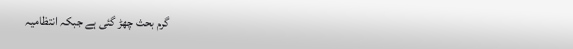گرم بحث چھڑ گئی ہے جبکہ انتظامیہ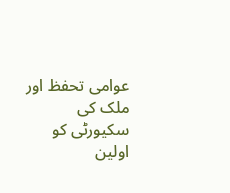عوامی تحفظ اور ملک کی سکیورٹی کو اولین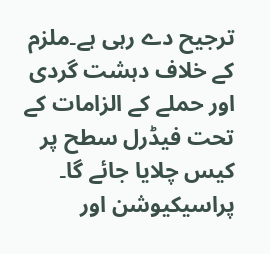ترجیح دے رہی ہے۔ملزم کے خلاف دہشت گردی اور حملے کے الزامات کے تحت فیڈرل سطح پر کیس چلایا جائے گا۔ پراسیکیوشن اور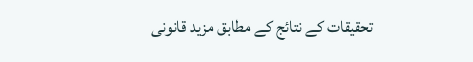تحقیقات کے نتائج کے مطابق مزید قانونی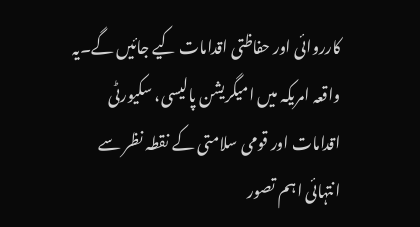کارروائی اور حفاظتی اقدامات کیے جائیں گے۔یہ واقعہ امریکہ میں امیگریشن پالیسی، سکیورٹی اقدامات اور قومی سلامتی کے نقطہ نظر سے انتہائی اہم تصور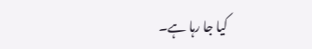کیا جا رہا ہے۔